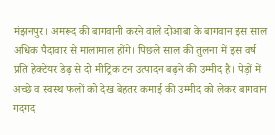मंझनपुर। अमरूद की बागवानी करने वाले दोआबा के बागवान इस साल अधिक पैदावार से मालामाल होंगे। पिछले साल की तुलना में इस वर्ष प्रति हेक्टेयर डेढ़ से दो मीट्रिक टन उत्पादन बढ़ने की उम्मीद है। पेड़ों में अच्छे व स्वस्थ फलों को देख बेहतर कमाई की उम्मीद को लेकर बागवान गदगद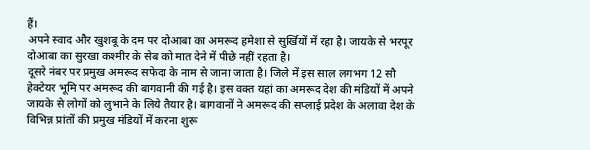हैं।
अपने स्वाद और खुशबू के दम पर दोआबा का अमरूद हमेशा से सुर्खियों में रहा है। जायके से भरपूर दोआबा का सुरखा कश्मीर के सेब को मात देने में पीछे नहीं रहता है।
दूसरे नंबर पर प्रमुख अमरूद सफेदा के नाम से जाना जाता है। जिले में इस साल लगभग 12 सौ हेक्टेयर भूमि पर अमरूद की बागवानी की गई है। इस वक्त यहां का अमरूद देश की मंडियों में अपने जायके से लोगों को लुभाने के लिये तैयार है। बागवानों ने अमरूद की सप्लाई प्रदेश के अलावा देश के विभिन्न प्रांतों की प्रमुख मंडियों में करना शुरू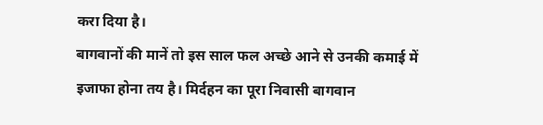करा दिया है।
बागवानों की मानें तो इस साल फल अच्छे आने से उनकी कमाई में इजाफा होना तय है। मिर्दहन का पूरा निवासी बागवान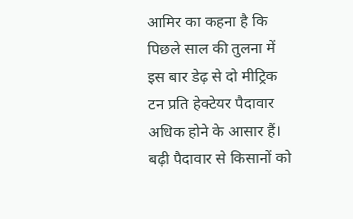आमिर का कहना है कि पिछले साल की तुलना में इस बार डेढ़ से दो मीट्रिक टन प्रति हेक्टेयर पैदावार अधिक होने के आसार हैं। बढ़ी पैदावार से किसानों को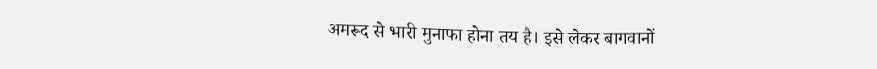अमरूद से भारी मुनाफा होना तय है। इसे लेकर बागवानों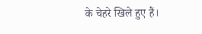के चेहरे खिले हुए हैं।